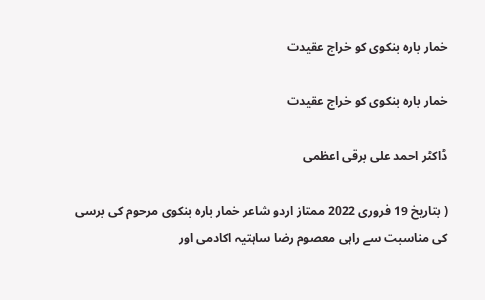خمار بارہ بنکوی کو خراج عقیدت

خمار بارہ بنکوی کو خراج عقیدت

ڈاکٹر احمد علی برقی اعظمی

( بتاریخ 19 فروری 2022 ممتاز اردو شاعر خمار بارہ بنکوی مرحوم کی برسی کی مناسبت سے راہی معصوم رضا ساہتیہ اکادمی اور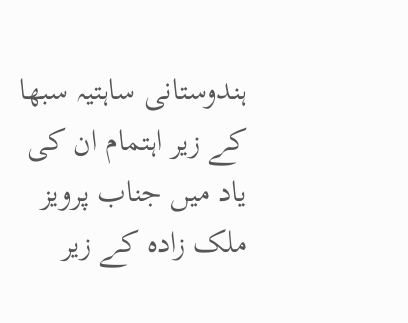ہندوستانی ساہتیہ سبھا کے زیر اہتمام ان کی یاد میں جناب پرویز ملک زادہ کے زیر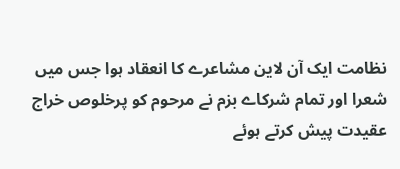نظامت ایک آن لاین مشاعرے کا انعقاد ہوا جس میں شعرا اور تمام شرکاے بزم نے مرحوم کو پرخلوص خراج عقیدت پیش کرتے ہوئے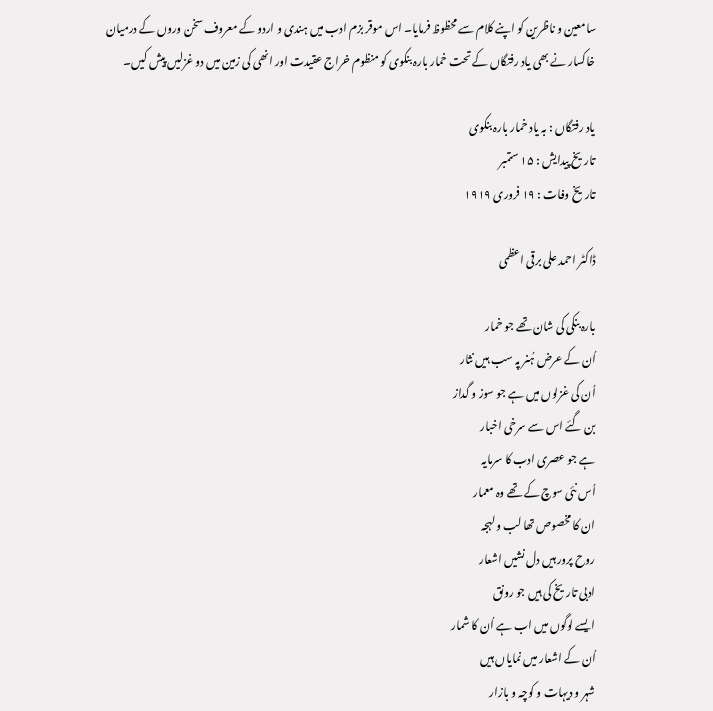سامعین و ناظرین کو اپنے کلام سے محظوظ فرمایا۔ اس موقر بزم ادب میں ہندی و اردو کے معروف سخن وروں کے درمیان خاکسار نے بھی یاد رفتگاں کے تحت خمار بارہ بنکوی کو منظوم خراج عقیدت اور انھی کی زمین میں دو غزلیں پیش کیں۔

یاد رفتگاں : بہ یاد خمار بارہ بنکوی
تاریخ پیدایش : ۱۵ ستمبر
تاریخ وفات : ۱۹ فروری ۱۹۱۹

ڈاکٹر احمد علی برقی اعظمی

بارہ بنکی کی شان تھے جو خمار
اُن کے عرض ہُنر پہ سب ہیں نثار
اُن کی غزلوں میں ہے جو سوز و گداز
بن گئے اس سے سرخی اخبار
ہے جو عصری ادب کا سرمایہ
اُس نئی سوچ کے تھے وہ معمار
ان کا مخصوص تھا لب و لہجہ
روح پرور ہیں دل نشیں اشعار
ادبی تاریخ کی ہیں جو رونق
ایسے لوگوں میں اب ہے اُن کا شمار
اُن کے اشعار میں نمایاں ہیں
شہر و دیہات و کوچہ و بازار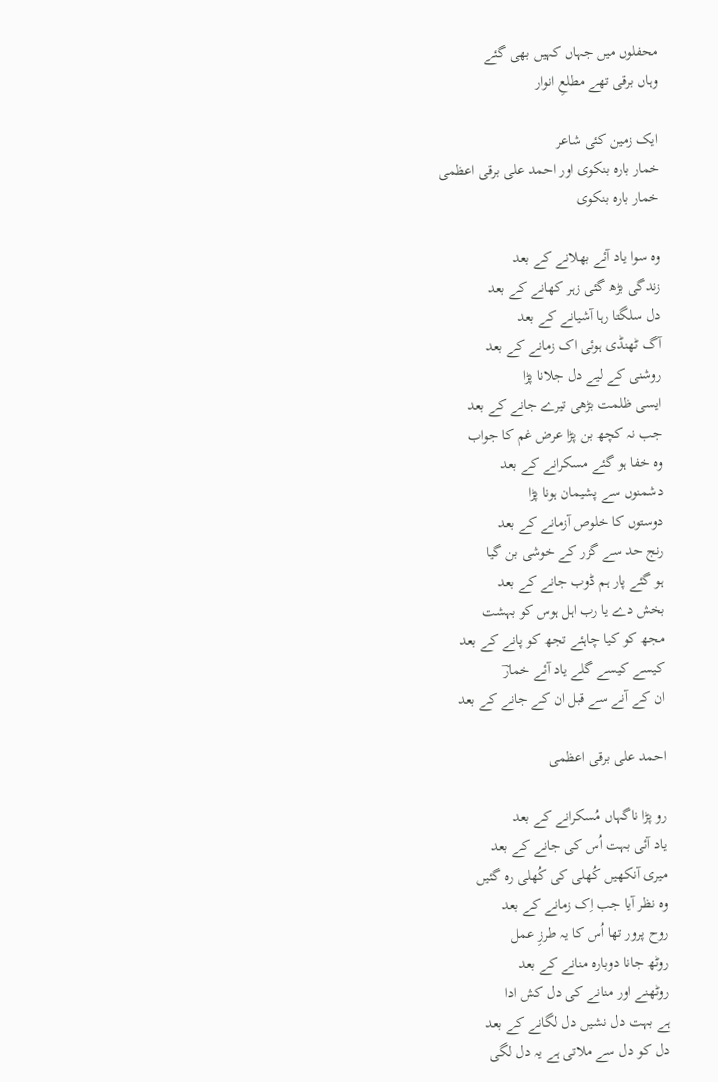محفلوں میں جہاں کہیں بھی گئے
وہاں برقی تھے مطلعِ انوار

ایک زمین کئی شاعر
خمار بارہ بنکوی اور احمد علی برقی اعظمی
خمار بارہ بنکوی

وہ سوا یاد آئے بھلانے کے بعد
زندگی بڑھ گئی زہر کھانے کے بعد
دل سلگتا رہا آشیانے کے بعد
آگ ٹھنڈی ہوئی اک زمانے کے بعد
روشنی کے لیے دل جلانا پڑا
ایسی ظلمت بڑھی تیرے جانے کے بعد
جب نہ کچھ بن پڑا عرض غم کا جواب
وہ خفا ہو گئے مسکرانے کے بعد
دشمنوں سے پشیمان ہونا پڑا
دوستوں کا خلوص آزمانے کے بعد
رنج حد سے گزر کے خوشی بن گیا
ہو گئے پار ہم ڈوب جانے کے بعد
بخش دے یا رب اہل ہوس کو بہشت
مجھ کو کیا چاہئے تجھ کو پانے کے بعد
کیسے کیسے گلے یاد آئے خمارؔ
ان کے آنے سے قبل ان کے جانے کے بعد

احمد علی برقی اعظمی

رو پڑا ناگہاں مُسکرانے کے بعد
یاد آئی بہت اُس کی جانے کے بعد
میری آنکھیں کُھلی کی کُھلی رہ گئیں
وہ نظر آیا جب اِک زمانے کے بعد
روح پرور تھا اُس کا یہ طرزِ عمل
روٹھ جانا دوبارہ منانے کے بعد
روٹھنے اور منانے کی دل کش ادا
ہے بہت دل نشیں دل لگانے کے بعد
دل کو دل سے ملاتی ہے یہ دل لگی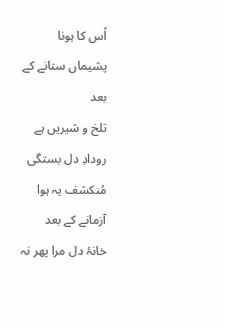اُس کا ہونا پشیماں ستانے کے بعد
تلخ و شیریں ہے رودادِ دل بستگی
مُنکشف یہ ہوا آزمانے کے بعد
خانۂ دل مرا پھر نہ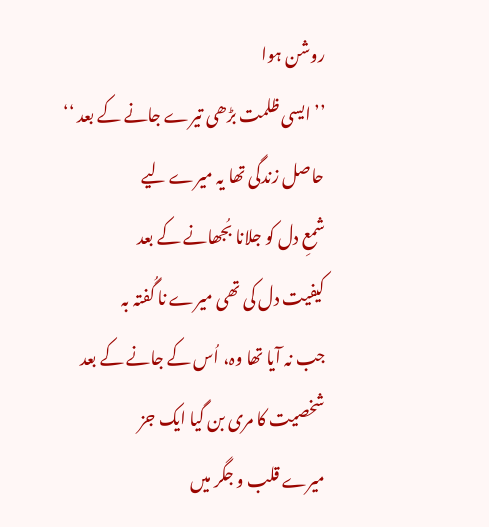روشن ہوا
’’ ایسی ظلمت بڑھی تیرے جانے کے بعد ‘‘
حاصل زندگی تھا یہ میرے لیے
شمعِ دل کو جلانا بُجھانے کے بعد
کیفیت دل کی تھی میرے نا گُفتہ بہ
جب نہ آیا تھا وہ، اُس کے جانے کے بعد
شخصیت کا مری بن گیا ایک جز
میرے قلب و جگر میں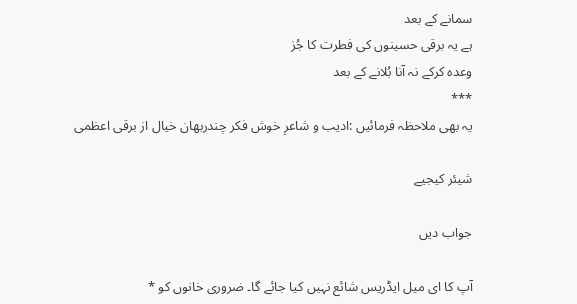سمانے کے بعد
ہے یہ برقی حسینوں کی فطرت کا جُز
وعدہ کرکے نہ آنا بُلانے کے بعد
***
یہ بھی ملاحظہ فرمائیں :ادیب و شاعرِ خوش فکر چندربھان خیال از برقی اعظمی

شیئر کیجیے

جواب دیں

آپ کا ای میل ایڈریس شائع نہیں کیا جائے گا۔ ضروری خانوں کو *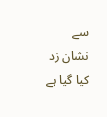سے نشان زد کیا گیا ہے